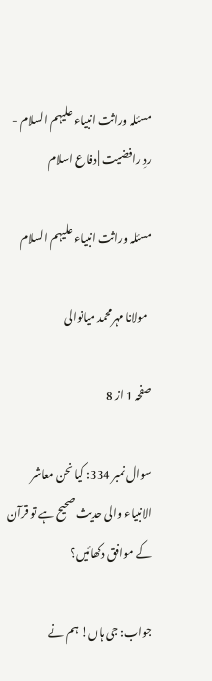مسئلہ وراثت انبیاء علیہم السلام - ردِ رافضیت | دفاع اسلام

مسئلہ وراثت انبیاء علیہم السلام

  مولانا مہرمحمد میانوالی

صفحہ 1 از 8

سوال نمبر 334: کیا نحن معاشر الانبیاء والی حدیث صحیح ہے تو قرآن کے موافق دکھائیں؟

جواب: جی ہاں! ہم نے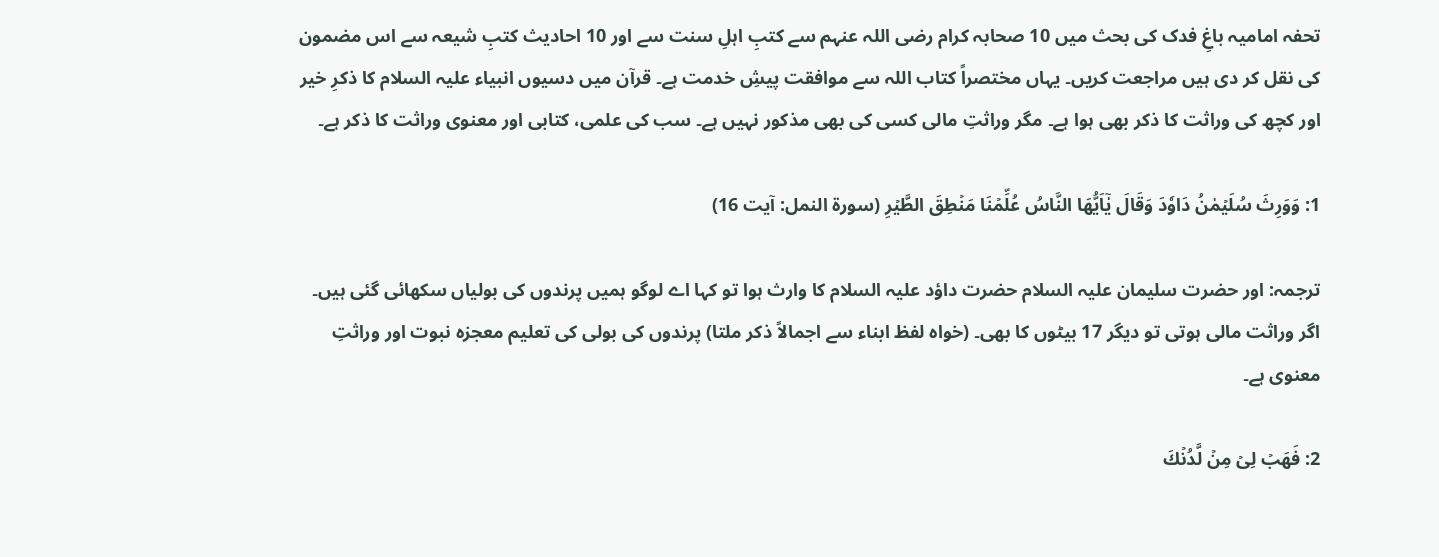تحفہ امامیہ باغِ فدک کی بحث میں 10 صحابہ کرام رضی اللہ عنہم سے کتبِ اہلِ سنت سے اور 10 احادیث کتبِ شیعہ سے اس مضمون کی نقل کر دی ہیں مراجعت کریں۔ یہاں مختصراً کتاب اللہ سے موافقت پیشِ خدمت ہے۔ قرآن میں دسیوں انبیاء علیہ السلام کا ذکرِ خیر اور کچھ کی وراثت کا ذکر بھی ہوا ہے۔ مگر وراثتِ مالی کسی کی بھی مذکور نہیں ہے۔ سب کی علمی، کتابی اور معنوی وراثت کا ذکر ہے۔

1: وَوَرِثَ سُلَيۡمٰنُ دَاوٗدَ‌ وَقَالَ يٰۤاَيُّهَا النَّاسُ عُلِّمۡنَا مَنۡطِقَ الطَّيۡرِ (سورۃ النمل: آیت 16)

ترجمہ: اور حضرت سلیمان علیہ السلام حضرت داؤد علیہ السلام کا وارث ہوا تو کہا اے لوگو ہمیں پرندوں کی بولیاں سکھائی گئی ہیں۔ اگر وراثت مالی ہوتی تو دیگر 17 بیٹوں کا بھی۔ (خواہ لفظ ابناء سے اجمالاً ذکر ملتا) پرندوں کی بولی کی تعلیم معجزہ نبوت اور وراثتِ معنوی ہے۔

2: فَهَبۡ لِىۡ مِنۡ لَّدُنۡكَ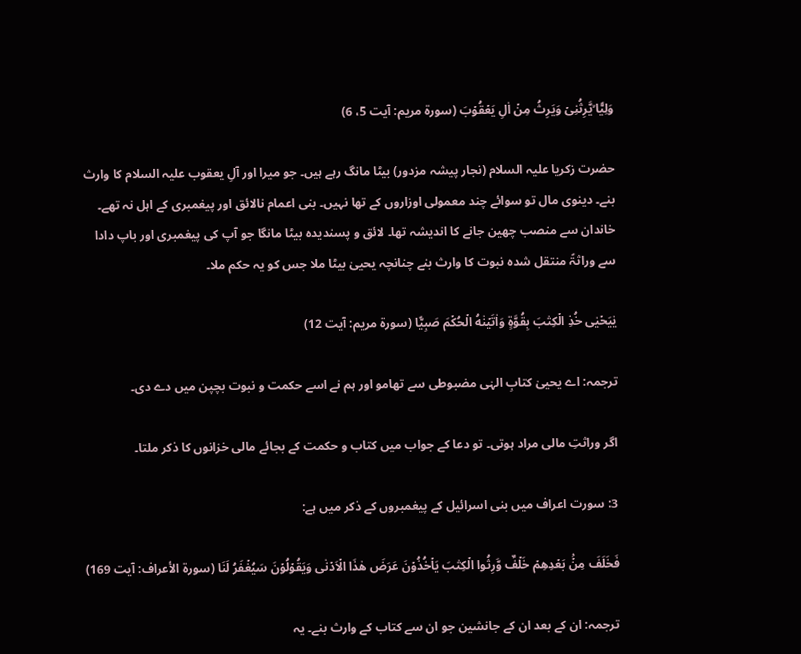وَلِيًّا ۙيَّرِثُنِىۡ وَيَرِثُ مِنۡ اٰلِ يَعۡقُوۡبَ (سورۃ مريم: آیت 5، 6)

حضرت زکریا علیہ السلام (نجار پیشہ مزدور) بیٹا مانگ رہے ہیں۔ جو میرا اور آلِ یعقوب علیہ السلام کا وارث بنے۔ دینوی مال تو سوائے چند معمولی اوزاروں کے تھا نہیں۔ بنی اعمام نالائق اور پیغمبری کے اہل نہ تھے۔ خاندان سے منصب چھین جانے کا اندیشہ تھا۔ لائق و پسندیدہ بیٹا مانگا جو آپ کی پیغمبری اور باپ دادا سے وراثۃً منتقل شدہ نبوت کا وارث بنے چنانچہ یحییٰ بیٹا ملا جس کو یہ حکم ملا۔

يٰيَحۡيٰى خُذِ الۡكِتٰبَ بِقُوَّةٍ وَاٰتَيۡنٰهُ الۡحُكۡمَ صَبِيًّا (سورۃ مريم: آیت 12)

ترجمہ: اے یحییٰ کتابِ الہٰی مضبوطی سے تھامو اور ہم نے اسے حکمت و نبوت بچپن میں دے دی۔

اگر وراثتِ مالی مراد ہوتی۔ تو دعا کے جواب میں کتاب و حکمت کے بجائے مالی خزانوں کا ذکر ملتا۔

3: سورت اعراف میں بنی اسرائیل کے پیغمبروں کے ذکر میں ہے:

فَخَلَفَ مِنۡۢ بَعۡدِهِمۡ خَلۡفٌ وَّرِثُوا الۡكِتٰبَ يَاۡخُذُوۡنَ عَرَضَ هٰذَا الۡاَدۡنٰى وَيَقُوۡلُوۡنَ سَيُغۡفَرُ لَنَا‌ (سورۃ الأعراف: آیت 169)

ترجمہ: ان کے بعد ان کے جانشین جو ان سے کتاب کے وارث بنے۔ یہ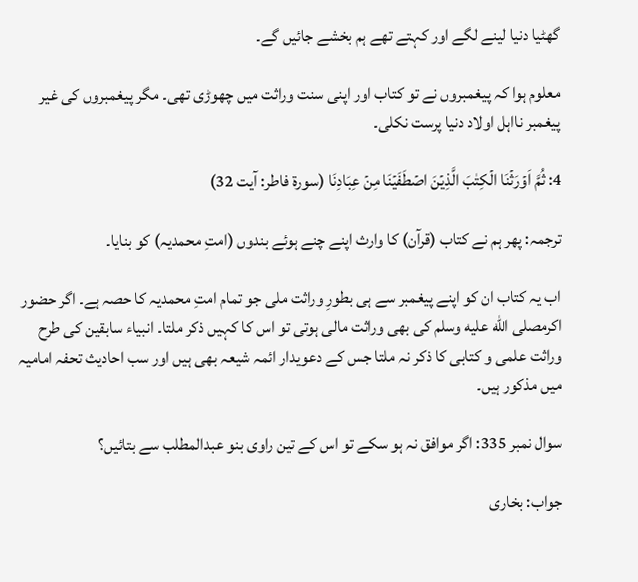گھٹیا دنیا لینے لگے اور کہتے تھے ہم بخشے جائیں گے۔

معلوم ہوا کہ پیغمبروں نے تو کتاب اور اپنی سنت وراثت میں چھوڑی تھی۔ مگر پیغمبروں کی غیر پیغمبر نااہل اولاد دنیا پرست نکلی۔

4: ثُمَّ اَوۡرَثۡنَا الۡكِتٰبَ الَّذِيۡنَ اصۡطَفَيۡنَا مِنۡ عِبَادِنَا (سورۃ فاطر: آیت 32)

ترجمہ: پھر ہم نے کتاب (قرآن) کا وارث اپنے چنے ہوئے بندوں (امتِ محمدیہ) کو بنایا۔

اب یہ کتاب ان کو اپنے پیغمبر سے ہی بطورِ وراثت ملی جو تمام امتِ محمدیہ کا حصہ ہے۔ اگر حضور اکرمصلى الله عليه وسلم کی بھی وراثت مالی ہوتی تو اس کا کہیں ذکر ملتا۔ انبیاء سابقین کی طرح وراثت علمی و کتابی کا ذکر نہ ملتا جس کے دعویدار ائمہ شیعہ بھی ہیں اور سب احادیث تحفہ امامیہ میں مذکور ہیں۔

سوال نمبر 335: اگر موافق نہ ہو سکے تو اس کے تین راوی بنو عبدالمطلب سے بتائیں؟

جواب: بخاری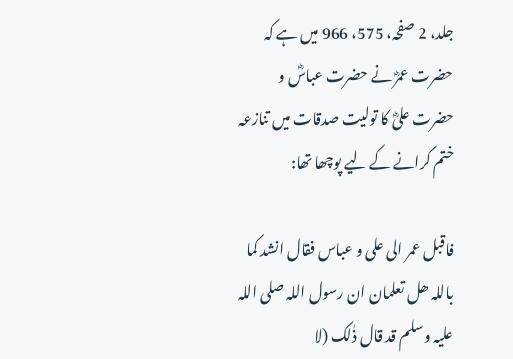جلد، 2 صفحہ، 575، 966 میں ہے کہ حضرت عمرؓ نے حضرت عباسؓ و حضرت علیؓ کا تولیت صدقات میں تنازعہ ختم کرانے کے لیے پوچھا تھا:

فاقبل عمر الی علی و عباس فقال انشد کما باللہ ھل تعلمان ان رسول اللہ صلی اللہ علیہ وسلم قد قال ذٰلک (لا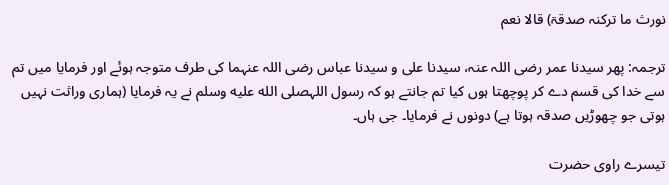نورث ما ترکنہ صدقۃ) قالا نعم

ترجمہ: پھر سیدنا عمر رضی اللہ عنہ، سیدنا علی و سیدنا عباس رضی اللہ عنہما کی طرف متوجہ ہوئے اور فرمایا میں تم سے خدا کی قسم دے کر پوچھتا ہوں کیا تم جانتے ہو کہ رسول اللہصلى الله عليه وسلم نے یہ فرمایا (ہماری وراثت نہیں ہوتی جو چھوڑیں صدقہ ہوتا ہے) دونوں نے فرمایا۔ جی ہاں۔

تیسرے راوی حضرت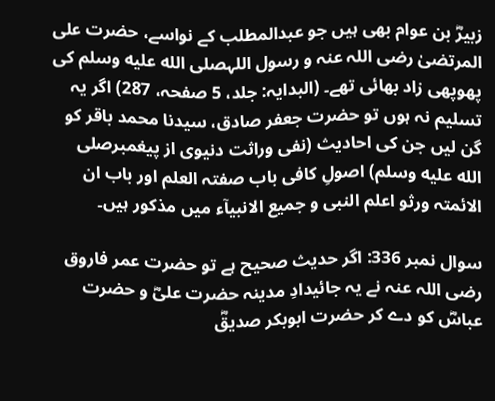زبیرؓ بن عوام بھی ہیں جو عبدالمطلب کے نواسے، حضرت علی المرتضیٰ رضی اللہ عنہ و رسول اللہصلى الله عليه وسلم کی پھوپھی زاد بھائی تھے۔ (البدایہ: جلد، 5 صفحہ، 287) اگر یہ تسلیم نہ ہوں تو حضرت جعفر صادق، سیدنا محمد باقر کو گن لیں جن کی احادیث (نفی وراثت دنیوی از پیغمبرصلى الله عليه وسلم) اصولِ کافی باب صفتہ العلم اور باب ان الائمتہ ورثو اعلم النبی و جمیع الانبیآء میں مذکور ہیں۔

سوال نمبر 336: اگر حدیث صحیح ہے تو حضرت عمر فاروق رضی اللہ عنہ نے یہ جائیدادِ مدینہ حضرت علیؓ و حضرت عباسؓ کو دے کر حضرت ابوبکر صدیقؓ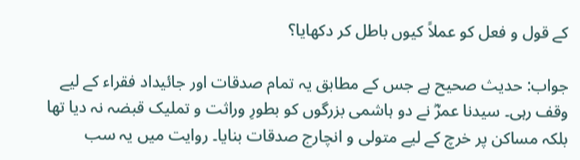کے قول و فعل کو عملاً کیوں باطل کر دکھایا؟

جواب: حدیث صحیح ہے جس کے مطابق یہ تمام صدقات اور جائیداد فقراء کے لیے وقف رہی۔ سیدنا عمرؓ نے دو ہاشمی بزرگوں کو بطورِ وراثت و تملیک قبضہ نہ دیا تھا بلکہ مساکن پر خرچ کے لیے متولی و انچارج صدقات بنایا۔ روایت میں یہ سب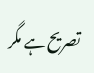تصریح ہے مگر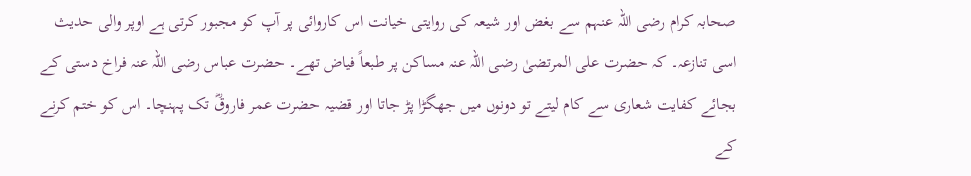صحابہ کرام رضی اللہ عنہم سے بغض اور شیعہ کی روایتی خیانت اس کاروائی پر آپ کو مجبور کرتی ہے اوپر والی حدیث اسی تنازعہ۔ کہ حضرت علی المرتضیٰ رضی اللہ عنہ مساکن پر طبعاً فیاض تھے۔ حضرت عباس رضی اللہ عنہ فراخ دستی کے بجائے کفایت شعاری سے کام لیتے تو دونوں میں جھگڑا پڑ جاتا اور قضیہ حضرت عمر فاروقؓ تک پہنچا۔ اس کو ختم کرنے کے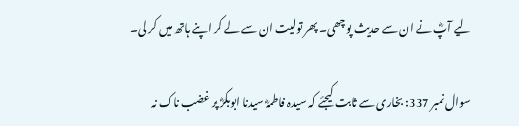لیے آپؓ نے ان سے حدیث پوچھی۔ پھر تولیت ان سے لے کر اپنے ہاتھ میں کر لی۔

سوال نمبر 337: بخاری سے ثابت کیجئے کہ سیدہ فاطمہؓ سیدنا ابوبکرؓ پر غضب ناک نہ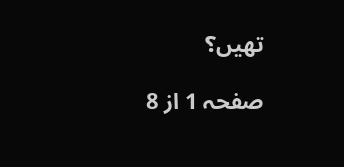تھیں؟

صفحہ 1 از 8